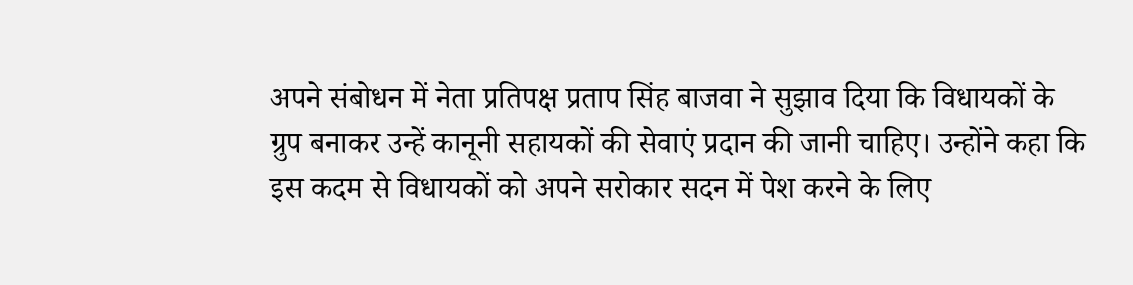अपने संबोधन में नेता प्रतिपक्ष प्रताप सिंह बाजवा ने सुझाव दिया कि विधायकों के ग्रुप बनाकर उन्हें कानूनी सहायकों की सेवाएं प्रदान की जानी चाहिए। उन्होंने कहा कि इस कदम से विधायकों को अपने सरोकार सदन में पेश करने के लिए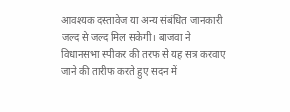आवश्यक दस्तावेज या अन्य संबंधित जानकारी जल्द से जल्द मिल सकेगी। बाजवा ने विधानसभा स्पीकर की तरफ से यह सत्र करवाए जाने की तारीफ करते हुए सदन में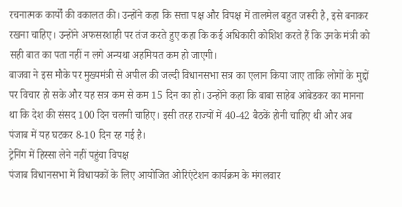रचनात्मक कार्यों की वकालत की। उन्होंने कहा कि सत्ता पक्ष और विपक्ष में तालमेल बहुत जरूरी है, इसे बनाकर रखना चाहिए। उन्होंने अफसरशाही पर तंज करते हुए कहा कि कई अधिकारी कोशिश करते हैं कि उनके मंत्री को सही बात का पता नहीं न लगे अन्यथा अहमियत कम हो जाएगी।
बाजवा ने इस मौके पर मुख्यमंत्री से अपील की जल्दी विधानसभा सत्र का एलान किया जाए ताकि लोगों के मुद्दों पर विचार हो सके और यह सत्र कम से कम 15 दिन का हो। उन्होंने कहा कि बाबा साहेब आंबेडकर का मानना था कि देश की संसद 100 दिन चलनी चाहिए। इसी तरह राज्यों में 40-42 बैठकें होनी चाहिए थी और अब पंजाब में यह घटकर 8-10 दिन रह गई है।
ट्रेनिंग में हिस्सा लेने नहीं पहुंचा विपक्ष
पंजाब विधानसभा में विधायकों के लिए आयोजित ओरिएंटेशन कार्यक्रम के मंगलवार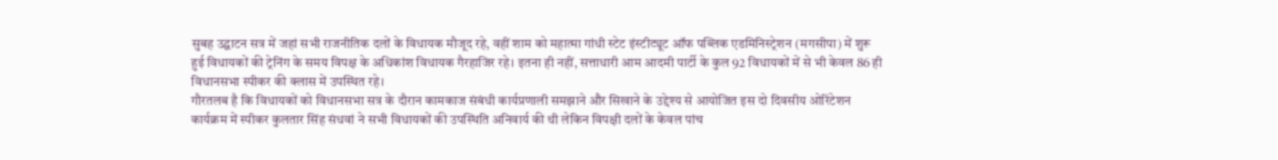सुबह उद्घाटन सत्र में जहां सभी राजनीतिक दलों के विधायक मौजूद रहे, वहीं शाम को महात्मा गांधी स्टेट इंस्टीट्यूट ऑफ पब्लिक एडमिनिस्ट्रेशन (मगसीपा) में शुरू हुई विधायकों की ट्रेनिंग के समय विपक्ष के अधिकांश विधायक गैरहाजिर रहे। इतना ही नहीं, सत्ताधारी आम आदमी पार्टी के कुल 92 विधायकों में से भी केवल 86 ही विधानसभा स्पीकर की क्लास में उपस्थित रहे।
गौरतलब है कि विधायकों को विधानसभा सत्र के दौरान कामकाज संबंधी कार्यप्रणाली समझाने और सिखाने के उद्देश्य से आयोजित इस दो दिवसीय ओरिंटेशन कार्यक्रम में स्पीकर कुलतार सिंह संधवां ने सभी विधायकों की उपस्थिति अनिवार्य की थी लेकिन विपक्षी दलों के केवल पांच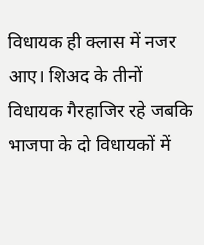विधायक ही क्लास में नजर आए। शिअद के तीनों विधायक गैरहाजिर रहे जबकि भाजपा के दो विधायकों में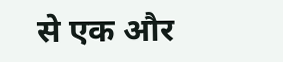से एक और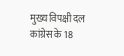मुख्य विपक्षी दल कांग्रेस के 18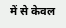में से केवल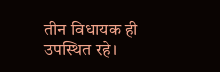तीन विधायक ही उपस्थित रहे।